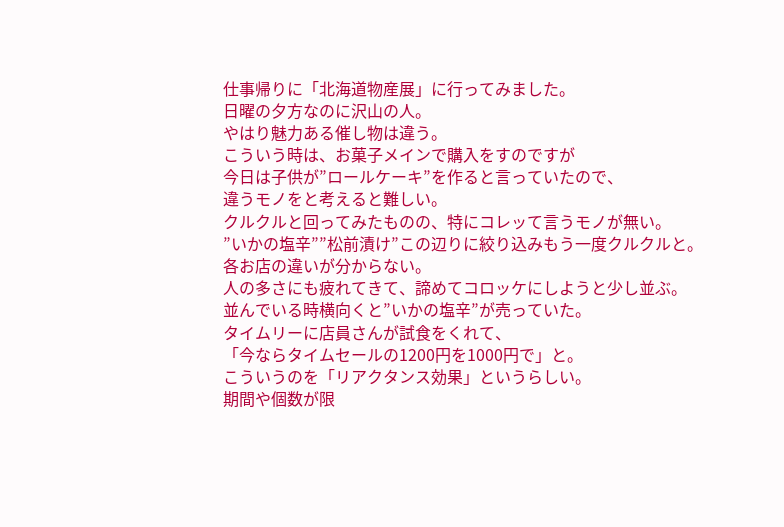仕事帰りに「北海道物産展」に行ってみました。
日曜の夕方なのに沢山の人。
やはり魅力ある催し物は違う。
こういう時は、お菓子メインで購入をすのですが
今日は子供が”ロールケーキ”を作ると言っていたので、
違うモノをと考えると難しい。
クルクルと回ってみたものの、特にコレッて言うモノが無い。
”いかの塩辛””松前漬け”この辺りに絞り込みもう一度クルクルと。
各お店の違いが分からない。
人の多さにも疲れてきて、諦めてコロッケにしようと少し並ぶ。
並んでいる時横向くと”いかの塩辛”が売っていた。
タイムリーに店員さんが試食をくれて、
「今ならタイムセールの1200円を1000円で」と。
こういうのを「リアクタンス効果」というらしい。
期間や個数が限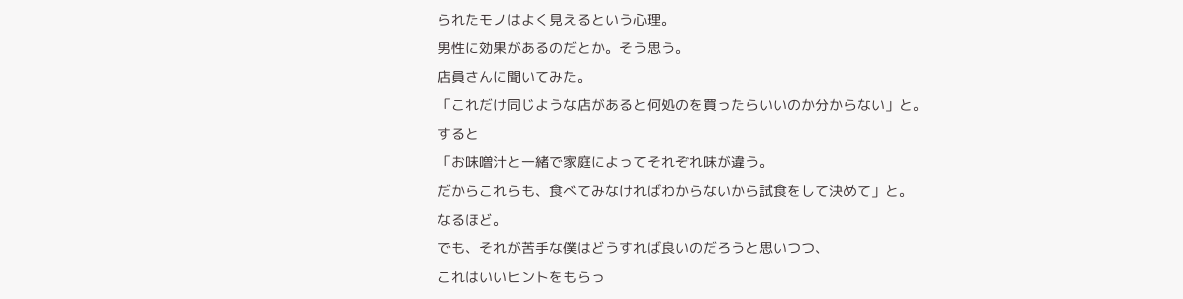られたモノはよく見えるという心理。
男性に効果があるのだとか。そう思う。
店員さんに聞いてみた。
「これだけ同じような店があると何処のを買ったらいいのか分からない」と。
すると
「お味噌汁と一緒で家庭によってそれぞれ味が違う。
だからこれらも、食べてみなければわからないから試食をして決めて」と。
なるほど。
でも、それが苦手な僕はどうすれば良いのだろうと思いつつ、
これはいいヒントをもらっ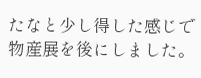たなと少し得した感じで物産展を後にしました。